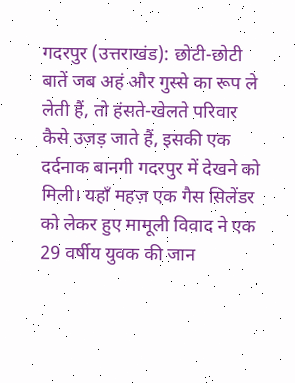गदरपुर (उत्तराखंड): छोटी-छोटी बातें जब अहं और गुस्से का रूप ले लेती हैं, तो हंसते-खेलते परिवार कैसे उजड़ जाते हैं, इसकी एक दर्दनाक बानगी गदरपुर में देखने को मिली। यहाँ महज़ एक गैस सिलेंडर को लेकर हुए मामूली विवाद ने एक 29 वर्षीय युवक की जान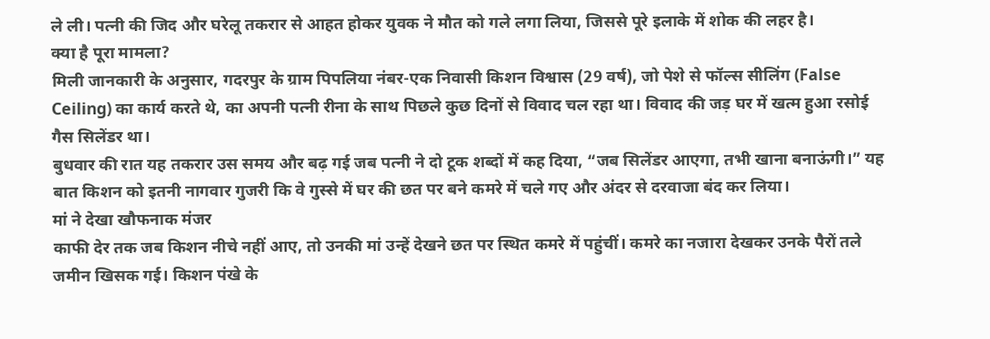ले ली। पत्नी की जिद और घरेलू तकरार से आहत होकर युवक ने मौत को गले लगा लिया, जिससे पूरे इलाके में शोक की लहर है।
क्या है पूरा मामला?
मिली जानकारी के अनुसार, गदरपुर के ग्राम पिपलिया नंबर-एक निवासी किशन विश्वास (29 वर्ष), जो पेशे से फॉल्स सीलिंग (False Ceiling) का कार्य करते थे, का अपनी पत्नी रीना के साथ पिछले कुछ दिनों से विवाद चल रहा था। विवाद की जड़ घर में खत्म हुआ रसोई गैस सिलेंडर था।
बुधवार की रात यह तकरार उस समय और बढ़ गई जब पत्नी ने दो टूक शब्दों में कह दिया, “जब सिलेंडर आएगा, तभी खाना बनाऊंगी।” यह बात किशन को इतनी नागवार गुजरी कि वे गुस्से में घर की छत पर बने कमरे में चले गए और अंदर से दरवाजा बंद कर लिया।
मां ने देखा खौफनाक मंजर
काफी देर तक जब किशन नीचे नहीं आए, तो उनकी मां उन्हें देखने छत पर स्थित कमरे में पहुंचीं। कमरे का नजारा देखकर उनके पैरों तले जमीन खिसक गई। किशन पंखे के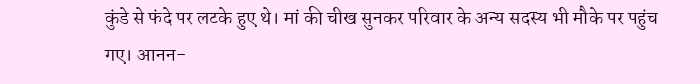कुंडे से फंदे पर लटके हुए थे। मां की चीख सुनकर परिवार के अन्य सदस्य भी मौके पर पहुंच गए। आनन-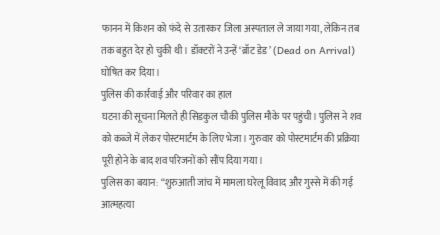फानन में किशन को फंदे से उतारकर जिला अस्पताल ले जाया गया, लेकिन तब तक बहुत देर हो चुकी थी। डॉक्टरों ने उन्हें ‘ब्रॉट डेड’ (Dead on Arrival) घोषित कर दिया।
पुलिस की कार्रवाई और परिवार का हाल
घटना की सूचना मिलते ही सिडकुल चौकी पुलिस मौके पर पहुंची। पुलिस ने शव को कब्जे में लेकर पोस्टमार्टम के लिए भेजा। गुरुवार को पोस्टमार्टम की प्रक्रिया पूरी होने के बाद शव परिजनों को सौंप दिया गया।
पुलिस का बयान: “शुरुआती जांच में मामला घरेलू विवाद और गुस्से में की गई आत्महत्या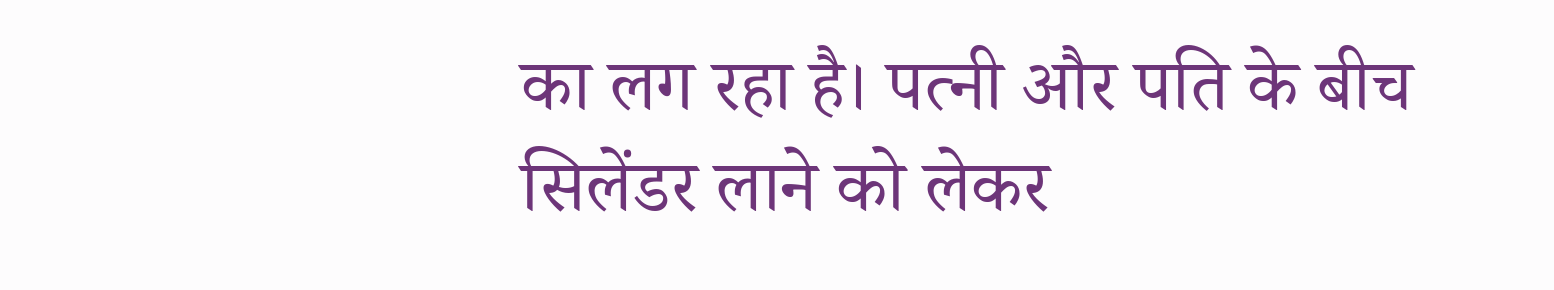का लग रहा है। पत्नी और पति के बीच सिलेंडर लाने को लेकर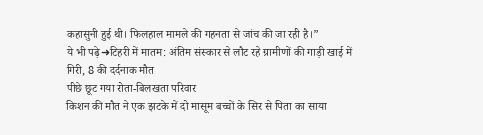कहासुनी हुई थी। फिलहाल मामले की गहनता से जांच की जा रही है।”
ये भी पढ़े➜टिहरी में मातम: अंतिम संस्कार से लौट रहे ग्रामीणों की गाड़ी खाई में गिरी, 8 की दर्दनाक मौत
पीछे छूट गया रोता-बिलखता परिवार
किशन की मौत ने एक झटके में दो मासूम बच्चों के सिर से पिता का साया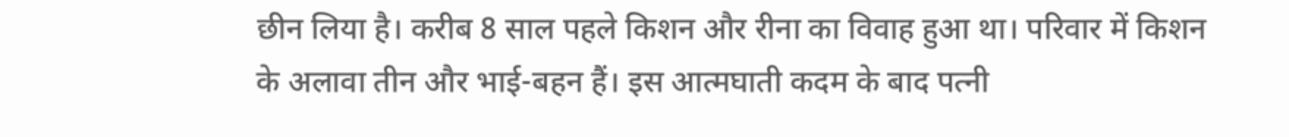छीन लिया है। करीब 8 साल पहले किशन और रीना का विवाह हुआ था। परिवार में किशन के अलावा तीन और भाई-बहन हैं। इस आत्मघाती कदम के बाद पत्नी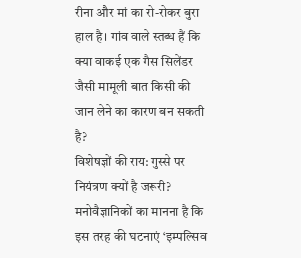रीना और मां का रो-रोकर बुरा हाल है। गांव वाले स्तब्ध हैं कि क्या वाकई एक गैस सिलेंडर जैसी मामूली बात किसी की जान लेने का कारण बन सकती है?
विशेषज्ञों की राय: गुस्से पर नियंत्रण क्यों है जरूरी?
मनोवैज्ञानिकों का मानना है कि इस तरह की घटनाएं ‘इम्पल्सिव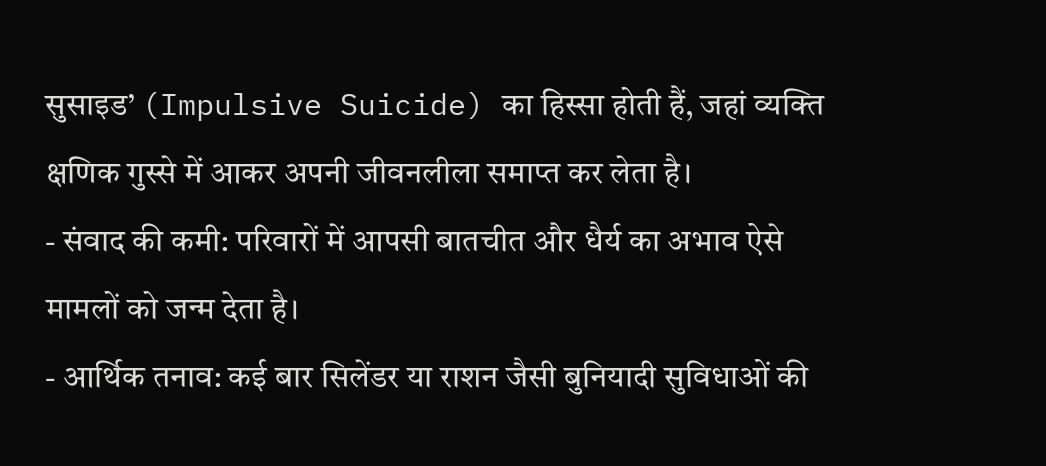सुसाइड’ (Impulsive Suicide) का हिस्सा होती हैं, जहां व्यक्ति क्षणिक गुस्से में आकर अपनी जीवनलीला समाप्त कर लेता है।
- संवाद की कमी: परिवारों में आपसी बातचीत और धैर्य का अभाव ऐसे मामलों को जन्म देता है।
- आर्थिक तनाव: कई बार सिलेंडर या राशन जैसी बुनियादी सुविधाओं की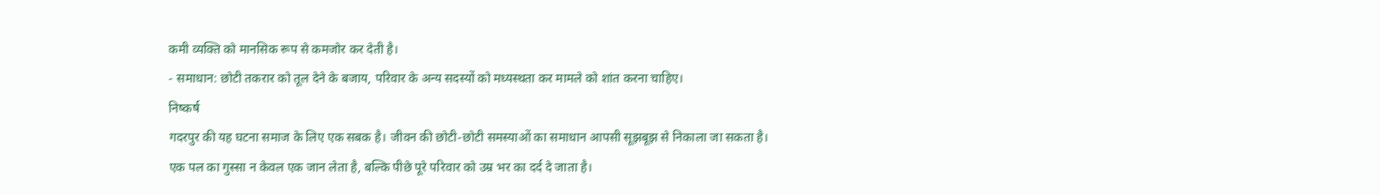कमी व्यक्ति को मानसिक रूप से कमजोर कर देती है।
- समाधान: छोटी तकरार को तूल देने के बजाय, परिवार के अन्य सदस्यों को मध्यस्थता कर मामले को शांत करना चाहिए।
निष्कर्ष
गदरपुर की यह घटना समाज के लिए एक सबक है। जीवन की छोटी-छोटी समस्याओं का समाधान आपसी सूझबूझ से निकाला जा सकता है। एक पल का गुस्सा न केवल एक जान लेता है, बल्कि पीछे पूरे परिवार को उम्र भर का दर्द दे जाता है।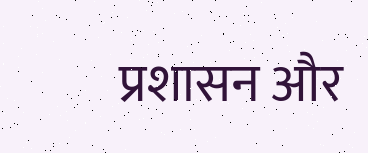प्रशासन और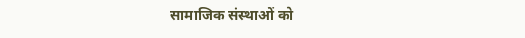सामाजिक संस्थाओं को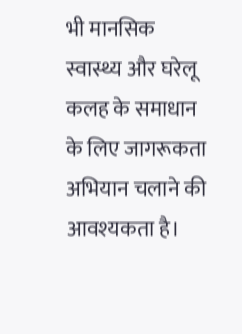भी मानसिक स्वास्थ्य और घरेलू कलह के समाधान के लिए जागरूकता अभियान चलाने की आवश्यकता है।